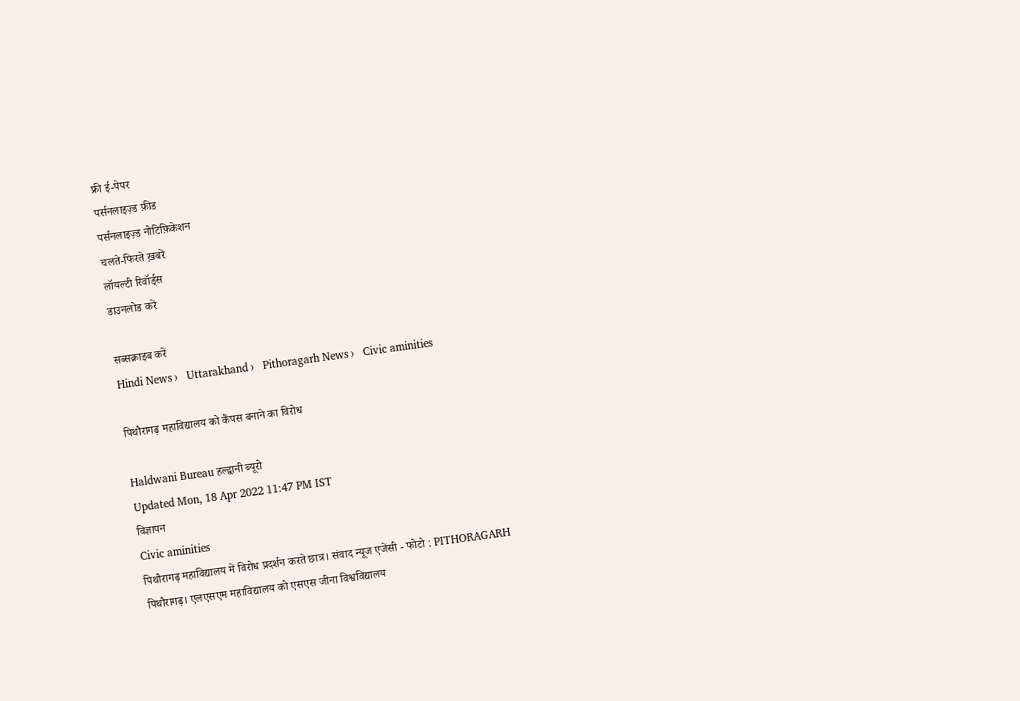फ्री ई-पेपर
पर्सनलाइज़्ड फ़ीड
पर्सनलाइज़्ड नोटिफ़िकेशन
चलते-फिरते ख़बरें
लॉयल्टी रिवॉर्ड्स
डाउनलोड करें

सब्सक्राइब करें
Hindi News ›   Uttarakhand ›   Pithoragarh News ›   Civic aminities

पिथौरागढ़ महाविद्यालय को कैंपस बनाने का विरोध

Haldwani Bureau हल्द्वानी ब्यूरो
Updated Mon, 18 Apr 2022 11:47 PM IST
विज्ञापन
Civic aminities
पिथौरागढ़ महाविद्यालय में विरोध प्रदर्शन करते छात्र। संवाद न्यूज एजेंसी - फोटो : PITHORAGARH
पिथौरागढ़। एलएसएम महाविद्यालय को एसएस जीना विश्वविद्यालय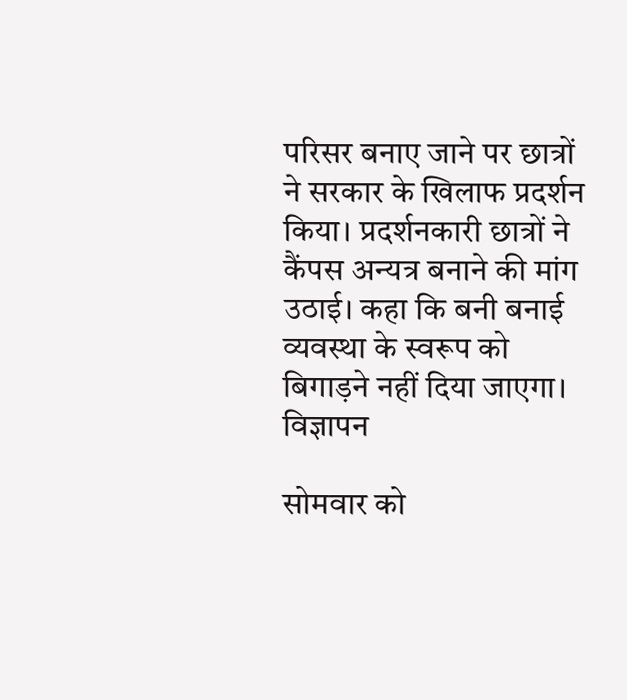परिसर बनाए जाने पर छात्रों ने सरकार के खिलाफ प्रदर्शन किया। प्रदर्शनकारी छात्रों ने कैंपस अन्यत्र बनाने की मांग उठाई। कहा कि बनी बनाई व्यवस्था के स्वरूप को बिगाड़ने नहीं दिया जाएगा।
विज्ञापन

सोमवार को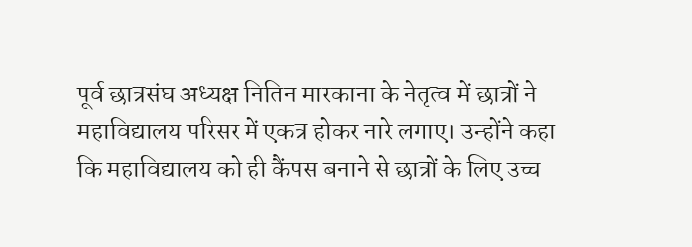पूर्व छात्रसंघ अध्यक्ष नितिन मारकाना के नेतृत्व में छात्रों ने महाविद्यालय परिसर में एकत्र होकर नारे लगाए। उन्होंने कहा कि महाविद्यालय को ही कैंपस बनाने से छात्रों के लिए उच्च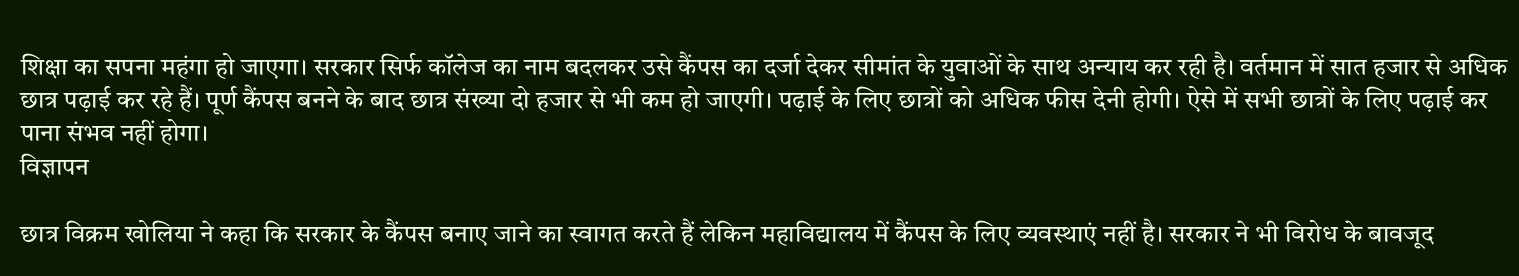शिक्षा का सपना महंगा हो जाएगा। सरकार सिर्फ कॉलेज का नाम बदलकर उसे कैंपस का दर्जा देकर सीमांत के युवाओं के साथ अन्याय कर रही है। वर्तमान में सात हजार से अधिक छात्र पढ़ाई कर रहे हैं। पूर्ण कैंपस बनने के बाद छात्र संख्या दो हजार से भी कम हो जाएगी। पढ़ाई के लिए छात्रों को अधिक फीस देनी होगी। ऐसे में सभी छात्रों के लिए पढ़ाई कर पाना संभव नहीं होगा।
विज्ञापन

छात्र विक्रम खोलिया ने कहा कि सरकार के कैंपस बनाए जाने का स्वागत करते हैं लेकिन महाविद्यालय में कैंपस के लिए व्यवस्थाएं नहीं है। सरकार ने भी विरोध के बावजूद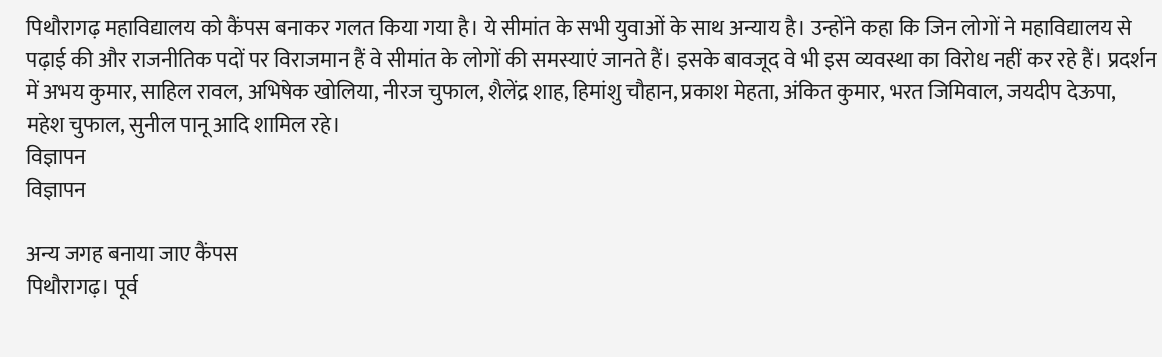पिथौरागढ़ महाविद्यालय को कैंपस बनाकर गलत किया गया है। ये सीमांत के सभी युवाओं के साथ अन्याय है। उन्होंने कहा कि जिन लोगों ने महाविद्यालय से पढ़ाई की और राजनीतिक पदों पर विराजमान हैं वे सीमांत के लोगों की समस्याएं जानते हैं। इसके बावजूद वे भी इस व्यवस्था का विरोध नहीं कर रहे हैं। प्रदर्शन में अभय कुमार, साहिल रावल, अभिषेक खोलिया, नीरज चुफाल, शैलेंद्र शाह, हिमांशु चौहान, प्रकाश मेहता, अंकित कुमार, भरत जिमिवाल, जयदीप देऊपा, महेश चुफाल, सुनील पानू आदि शामिल रहे।
विज्ञापन
विज्ञापन

अन्य जगह बनाया जाए कैंपस
पिथौरागढ़। पूर्व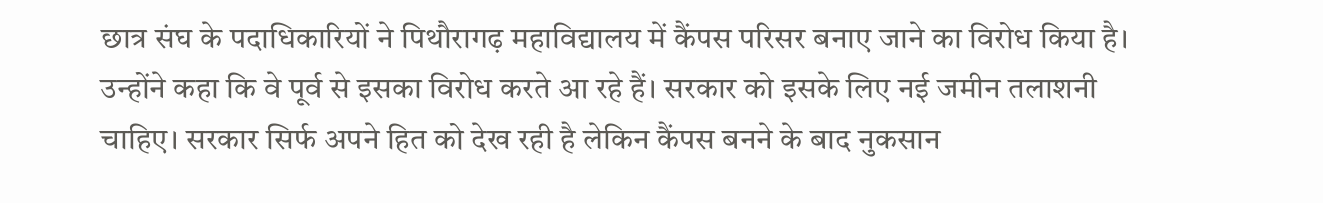छात्र संघ के पदाधिकारियों ने पिथौरागढ़ महाविद्यालय में कैंपस परिसर बनाए जाने का विरोध किया है। उन्होंने कहा कि वे पूर्व से इसका विरोध करते आ रहे हैं। सरकार को इसके लिए नई जमीन तलाशनी चाहिए। सरकार सिर्फ अपने हित को देख रही है लेकिन कैंपस बनने के बाद नुकसान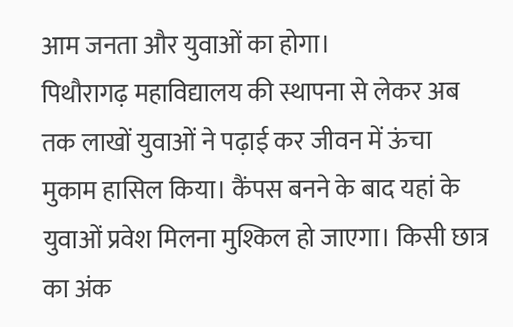आम जनता और युवाओं का होगा।
पिथौरागढ़ महाविद्यालय की स्थापना से लेकर अब तक लाखों युवाओं ने पढ़ाई कर जीवन में ऊंचा मुकाम हासिल किया। कैंपस बनने के बाद यहां के युवाओं प्रवेश मिलना मुश्किल हो जाएगा। किसी छात्र का अंक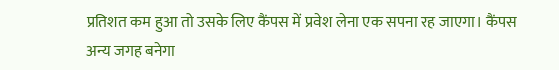प्रतिशत कम हुआ तो उसके लिए कैंपस में प्रवेश लेना एक सपना रह जाएगा। कैंपस अन्य जगह बनेगा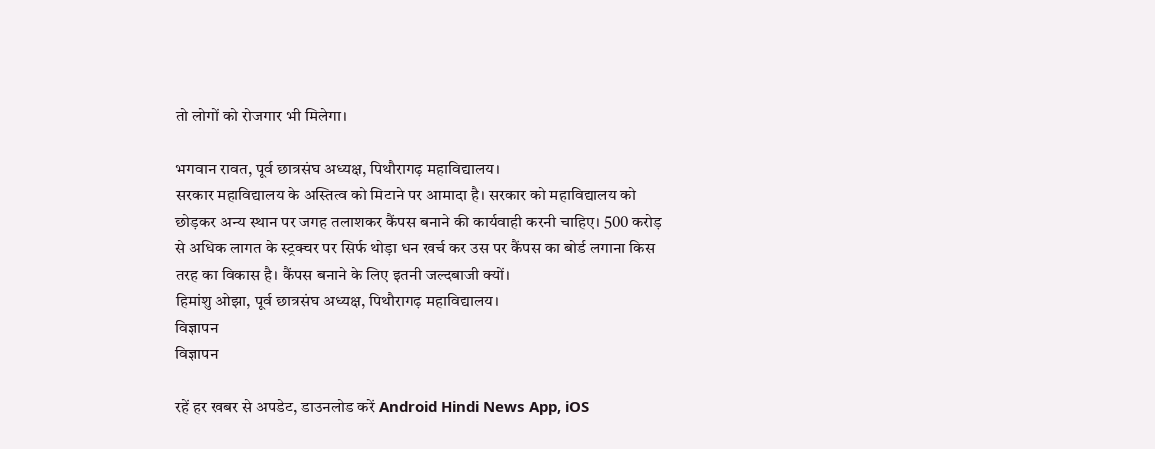तो लोगों को रोजगार भी मिलेगा।

भगवान रावत, पूर्व छात्रसंघ अध्यक्ष, पिथौरागढ़ महाविद्यालय।
सरकार महाविद्यालय के अस्तित्व को मिटाने पर आमादा है। सरकार को महाविद्यालय को छोड़कर अन्य स्थान पर जगह तलाशकर कैंपस बनाने की कार्यवाही करनी चाहिए। 500 करोड़ से अधिक लागत के स्ट्रक्चर पर सिर्फ थोड़ा धन खर्च कर उस पर कैंपस का बोर्ड लगाना किस तरह का विकास है। कैंपस बनाने के लिए इतनी जल्दबाजी क्यों।
हिमांशु ओझा, पूर्व छात्रसंघ अध्यक्ष, पिथौरागढ़ महाविद्यालय।
विज्ञापन
विज्ञापन

रहें हर खबर से अपडेट, डाउनलोड करें Android Hindi News App, iOS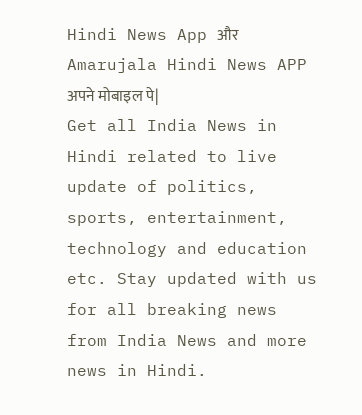Hindi News App और Amarujala Hindi News APP अपने मोबाइल पे|
Get all India News in Hindi related to live update of politics, sports, entertainment, technology and education etc. Stay updated with us for all breaking news from India News and more news in Hindi.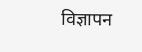विज्ञापन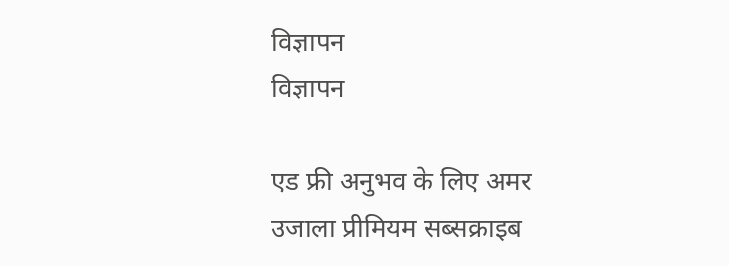विज्ञापन
विज्ञापन

एड फ्री अनुभव के लिए अमर उजाला प्रीमियम सब्सक्राइब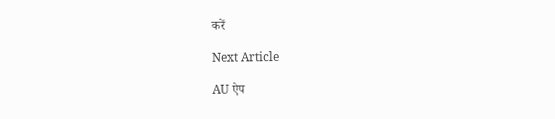करें

Next Article

AU ऐप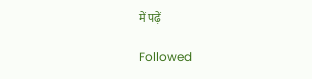में पढ़ें

Followed